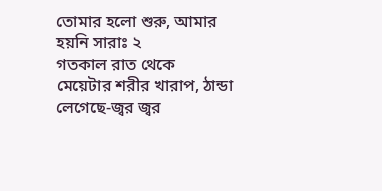তোমার হলো শুরু, আমার হয়নি সারাঃ ২
গতকাল রাত থেকে মেয়েটার শরীর খারাপ, ঠান্ডা লেগেছে-জ্বর জ্বর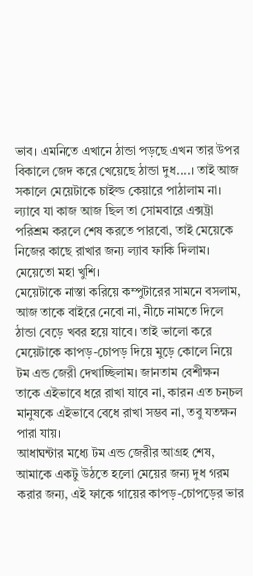ভাব। এমনিতে এখানে ঠান্ডা পড়ছে এখন তার উপর বিকালে জেদ করে খেয়েছে ঠান্ডা দুধ....। তাই আজ সকালে মেয়েটাকে চাইল্ড কেয়ারে পাঠালাম না। ল্যাবে যা কাজ আজ ছিল তা সোমবারে এক্সট্রা পরিশ্রম করলে শেষ করতে পারবো, তাই মেয়েকে নিজের কাছে রাখার জন্য ল্যাব ফাকি দিলাম। মেয়েতো মহা খুশি।
মেয়েটাকে নাস্তা করিয়ে কম্পুটারের সামনে বসলাম, আজ তাকে বাইরে নেবো না, নীচে নামতে দিলে ঠান্ডা বেড়ে খবর হয়ে যাবে। তাই ভালো করে মেয়েটাকে কাপড়-চোপড় দিয়ে মুড়ে কোলে নিয়ে টম এন্ড জেরী দেখাচ্ছিলাম। জানতাম বেশীক্ষন তাকে এইভাবে ধরে রাখা যাবে না, কারন এত চন্চল মানুষকে এইভাবে বেধে রাখা সম্ভব না, তবু যতক্ষন পারা যায়।
আধাঘন্টার মধ্যে টম এন্ড জেরীর আগ্রহ শেষ, আমাকে একটু উঠতে হলো মেয়ের জন্য দুধ গরম করার জন্য, এই ফাকে গায়ের কাপড়-চোপড়ের ভার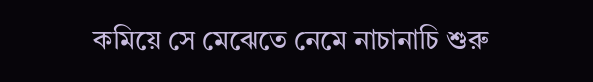কমিয়ে সে মেঝেতে নেমে নাচানাচি শুরু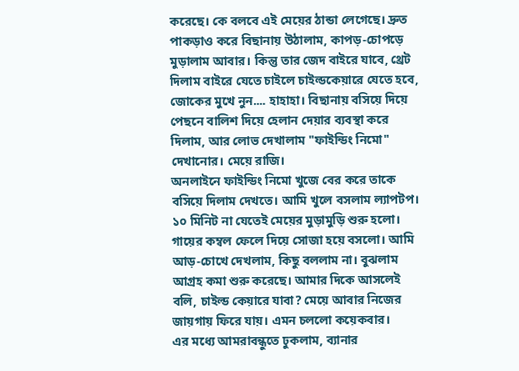করেছে। কে বলবে এই মেয়ের ঠান্ডা লেগেছে। দ্রুত পাকড়াও করে বিছানায় উঠালাম, কাপড়-চোপড়ে মুড়ালাম আবার। কিন্তু তার জেদ বাইরে যাবে, থ্রেট দিলাম বাইরে যেতে চাইলে চাইল্ডকেয়ারে যেতে হবে, জোকের মুখে নুন.... হাহাহা। বিছানায় বসিয়ে দিয়ে পেছনে বালিশ দিয়ে হেলান দেয়ার ব্যবস্থা করে দিলাম, আর লোভ দেখালাম "ফাইন্ডিং নিমো" দেখানোর। মেয়ে রাজি।
অনলাইনে ফাইন্ডিং নিমো খুজে বের করে তাকে বসিয়ে দিলাম দেখতে। আমি খুলে বসলাম ল্যাপটপ। ১০ মিনিট না যেতেই মেয়ের মুড়ামুড়ি শুরু হলো। গায়ের কম্বল ফেলে দিয়ে সোজা হয়ে বসলো। আমি আড়-চোখে দেখলাম, কিছু বললাম না। বুঝলাম আগ্রহ কমা শুরু করেছে। আমার দিকে আসলেই বলি, চাইল্ড কেয়ারে যাবা? মেয়ে আবার নিজের জায়গায় ফিরে যায়। এমন চললো কয়েকবার।
এর মধ্যে আমরাবন্ধুতে ঢুকলাম, ব্যানার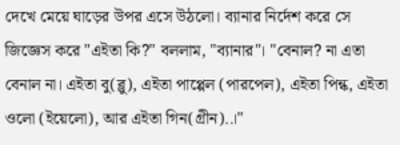দেখে মেয়ে ঘাড়ের উপর এসে উঠলো। ব্যানার নির্দেশ করে সে জিজ্ঞেস করে "এইতা কি?" বললাম, "ব্যানার"। "বেনাল? না এতা বেনাল না। এইতা বু(ব্লু), এইতা পাপ্পেল (পারপেল), এইতা পিন্ক, এইতা ওলো (ইয়েলো), আর এইতা গিন(গ্রীন)..।"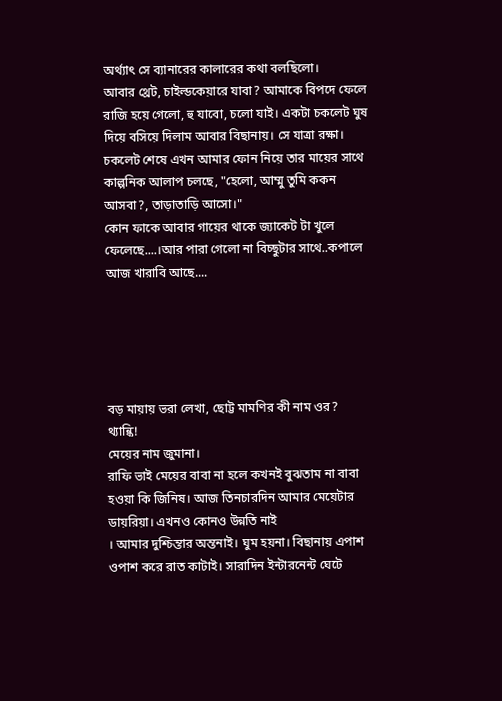অর্থ্যাৎ সে ব্যানারের কালারের কথা বলছিলো।
আবার থ্রেট, চাইল্ডকেয়ারে যাবা? আমাকে বিপদে ফেলে রাজি হয়ে গেলো, হু যাবো, চলো যাই। একটা চকলেট ঘুষ দিয়ে বসিয়ে দিলাম আবার বিছানায়। সে যাত্রা রক্ষা। চকলেট শেষে এখন আমার ফোন নিয়ে তার মায়ের সাথে কাল্পনিক আলাপ চলছে, "হেলো, আম্মু তুমি ককন আসবা?, তাড়াতাড়ি আসো।"
কোন ফাকে আবার গায়ের থাকে জ্যাকেট টা খুলে ফেলেছে....।আর পারা গেলো না বিচ্ছুটার সাথে..কপালে আজ খারাবি আছে....





বড় মায়ায় ভরা লেখা, ছোট্ট মামণির কী নাম ওর?
থ্যান্কি!
মেয়ের নাম জুমানা।
রাফি ভাই মেয়ের বাবা না হলে কখনই বুঝতাম না বাবা হওয়া কি জিনিষ। আজ তিনচারদিন আমার মেয়েটার ডায়রিয়া। এখনও কোনও উন্নতি নাই
। আমার দুশ্চিন্তার অন্তনাই। ঘুম হয়না। বিছানায় এপাশ ওপাশ করে রাত কাটাই। সারাদিন ইন্টারনেন্ট ঘেটে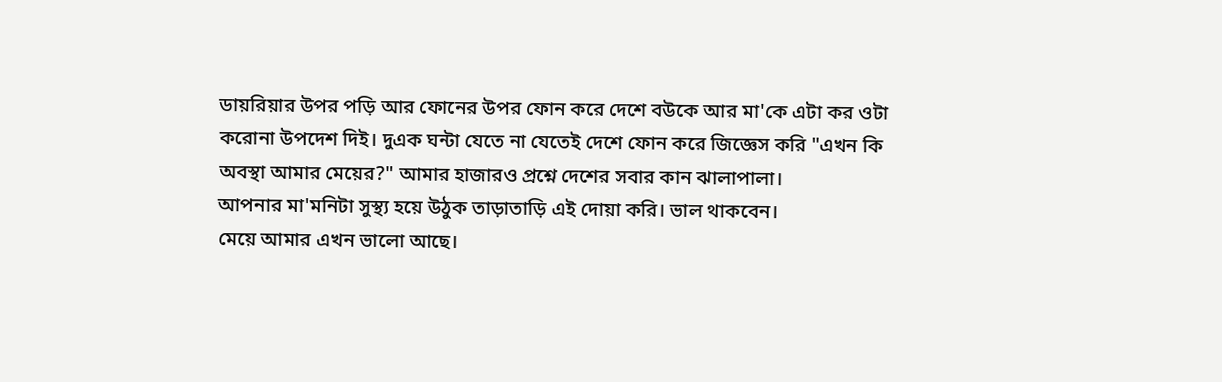ডায়রিয়ার উপর পড়ি আর ফোনের উপর ফোন করে দেশে বউকে আর মা'কে এটা কর ওটা করোনা উপদেশ দিই। দুএক ঘন্টা যেতে না যেতেই দেশে ফোন করে জিজ্ঞেস করি "এখন কি অবস্থা আমার মেয়ের?" আমার হাজারও প্রশ্নে দেশের সবার কান ঝালাপালা।
আপনার মা'মনিটা সুস্থ্য হয়ে উঠুক তাড়াতাড়ি এই দোয়া করি। ভাল থাকবেন।
মেয়ে আমার এখন ভালো আছে।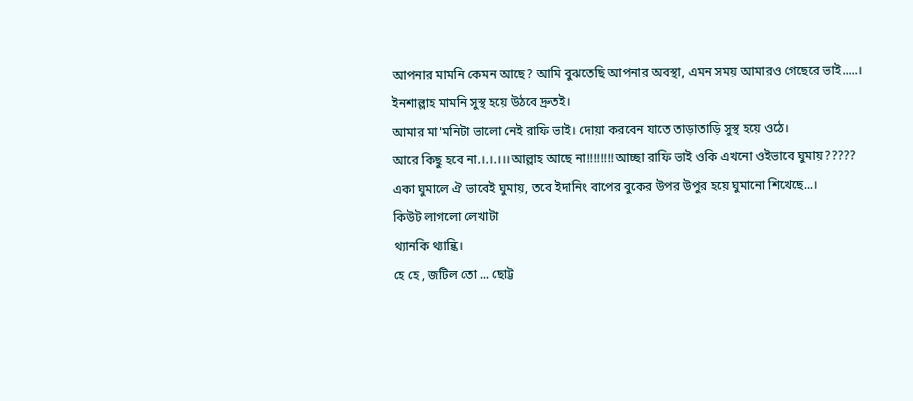আপনার মামনি কেমন আছে? আমি বুঝতেছি আপনার অবস্থা, এমন সময় আমারও গেছেরে ভাই.....। ইনশাল্লাহ মামনি সুস্থ হয়ে উঠবে দ্রুতই।
আমার মা'মনিটা ভালো নেই রাফি ভাই। দোয়া করবেন যাতে তাড়াতাড়ি সুস্থ হয়ে ওঠে।
আরে কিছু হবে না.।.।.।।।আল্লাহ আছে না!!!!!!!!আচ্ছা রাফি ভাই ওকি এখনো ওইভাবে ঘুমায়?????
একা ঘুমালে ঐ ভাবেই ঘুমায়, তবে ইদানিং বাপের বুকের উপর উপুর হয়ে ঘুমানো শিখেছে...।
কিউট লাগলো লেখাটা
থ্যানকি থ্যান্কি।
হে হে , জটিল তো ... ছোট্ট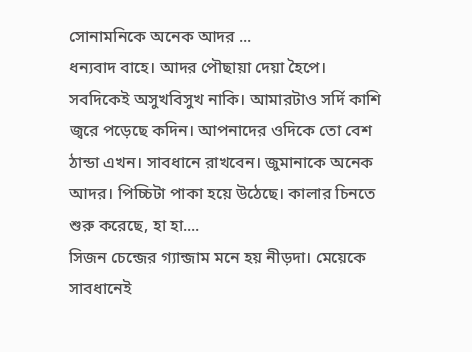সোনামনিকে অনেক আদর ...
ধন্যবাদ বাহে। আদর পৌছায়া দেয়া হৈপে।
সবদিকেই অসুখবিসুখ নাকি। আমারটাও সর্দি কাশি জ্বরে পড়েছে কদিন। আপনাদের ওদিকে তো বেশ ঠান্ডা এখন। সাবধানে রাখবেন। জুমানাকে অনেক আদর। পিচ্চিটা পাকা হয়ে উঠেছে। কালার চিনতে শুরু করেছে, হা হা....
সিজন চেন্জের গ্যান্জাম মনে হয় নীড়দা। মেয়েকে সাবধানেই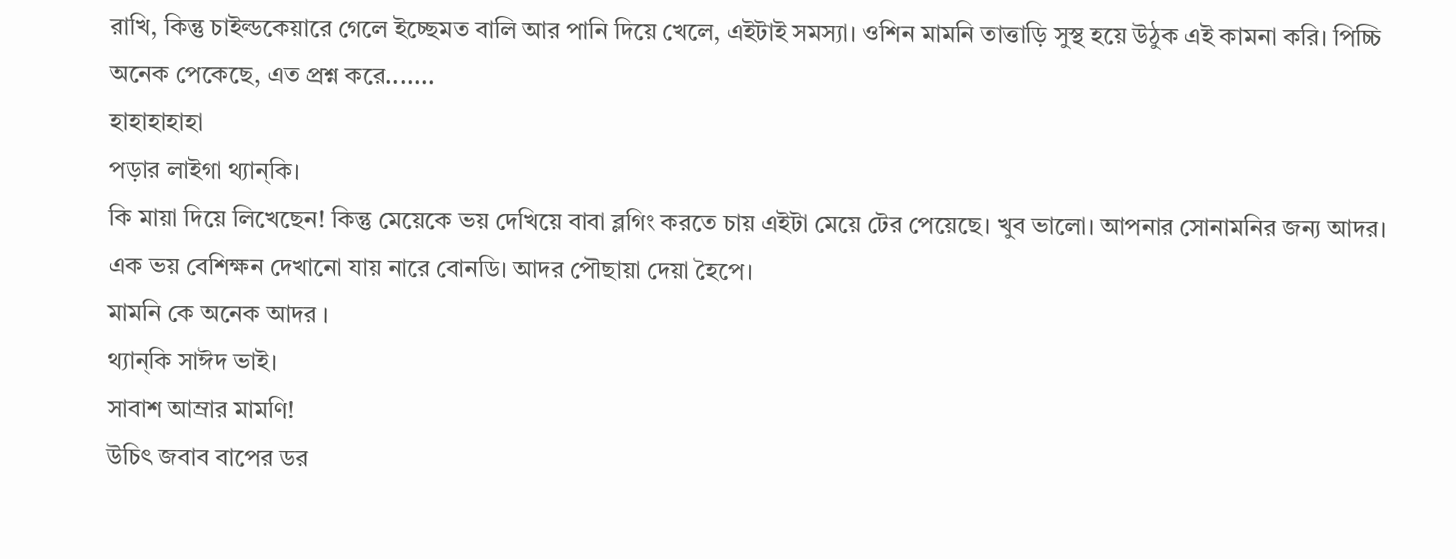রাখি, কিন্তু চাইল্ডকেয়ারে গেলে ইচ্ছেমত বালি আর পানি দিয়ে খেলে, এইটাই সমস্যা। ওশিন মামনি তাত্তাড়ি সুস্থ হয়ে উঠুক এই কামনা করি। পিচ্চি অনেক পেকেছে, এত প্রশ্ন করে.......
হাহাহাহাহা
পড়ার লাইগা থ্যান্কি।
কি মায়া দিয়ে লিখেছেন! কিন্তু মেয়েকে ভয় দেখিয়ে বাবা ব্লগিং করতে চায় এইটা মেয়ে টের পেয়েছে। খুব ভালো। আপনার সোনামনির জন্য আদর।
এক ভয় বেশিক্ষন দেখানো যায় নারে বোনডি। আদর পৌছায়া দেয়া হৈপে।
মামনি কে অনেক আদর ।
থ্যান্কি সাঈদ ভাই।
সাবাশ আম্রার মামণি!
উচিৎ জবাব বাপের ডর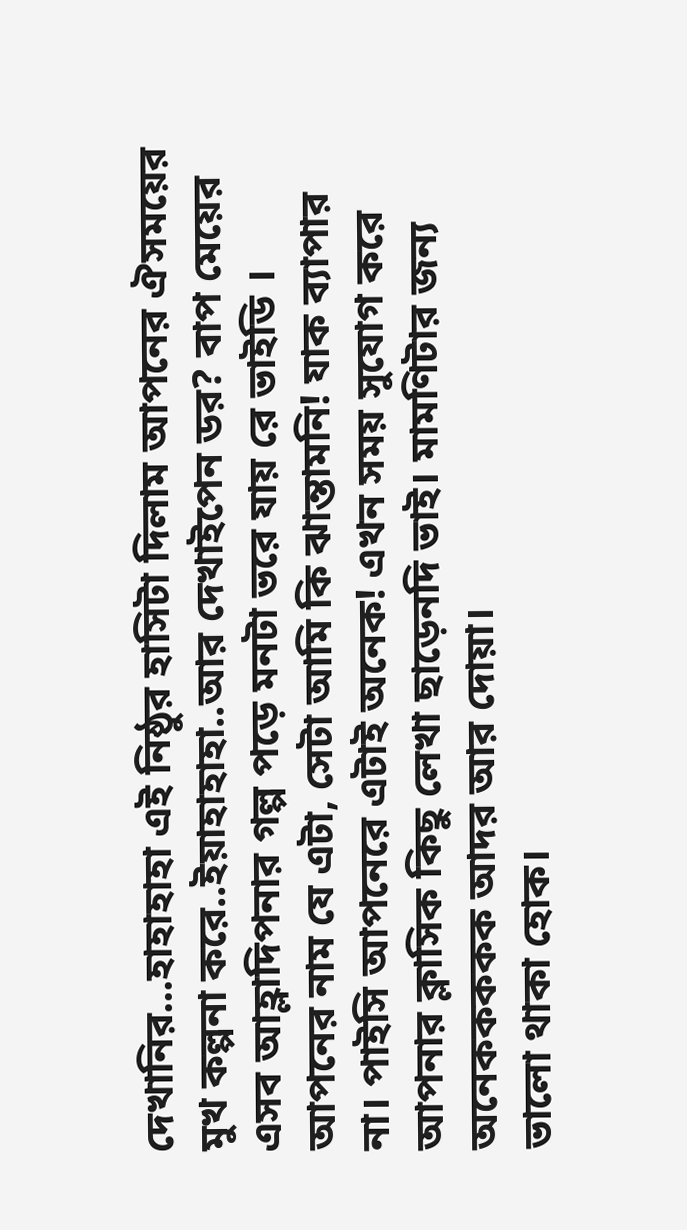দেখানির...হাহাহাহা এই নিষ্ঠুর হাসিটা দিলাম আপনের ঐসময়ের মুখ কল্পনা করে..ইয়াহাহাহা..আর দেখাইপেন ডর? বাপ মেয়ের এসব আহ্লাদিপনার গল্প পড়ে মনটা ভরে যায় রে ভাইডি । আপনের নাম যে এটা, সেটা আমি কি ঝান্তামনি! যাক ব্যাপার না। পাইসি আপনেরে এটাই অনেক! এখন সময় সুযোগ করে আপনার ক্লাসিক কিছু লেখা ছাড়েনদি ভাই। মামণিটার জন্য অনেককককক আদর আর দোয়া।
ভালো থাকা হোক।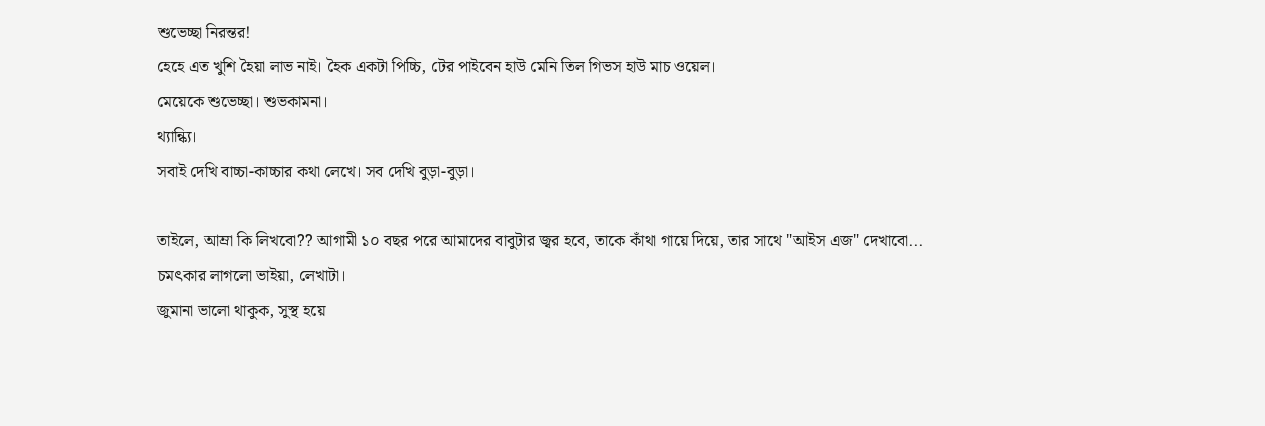শুভেচ্ছা নিরন্তর!
হেহে এত খুশি হৈয়া লাভ নাই। হৈক একটা পিচ্চি, টের পাইবেন হাউ মেনি তিল গিভস হাউ মাচ ওয়েল।
মেয়েকে শুভেচ্ছা। শুভকামনা।
থ্যান্ক্যি।
সবাই দেখি বাচ্চা-কাচ্চার কথা লেখে। সব দেখি বুড়া-বুড়া।

তাইলে, আম্রা কি লিখবো?? আগামী ১০ বছর পরে আমাদের বাবুটার জ্বর হবে, তাকে কাঁথা গায়ে দিয়ে, তার সাথে "আইস এজ" দেখাবো...
চমৎকার লাগলো ভাইয়া, লেখাটা।
জুমানা ভালো থাকুক, সুস্থ হয়ে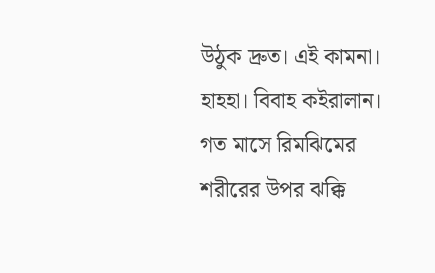উঠুক দ্রুত। এই কামনা।
হাহহা। বিবাহ কইরালান।
গত মাসে রিমঝিমের শরীরের উপর ঝক্কি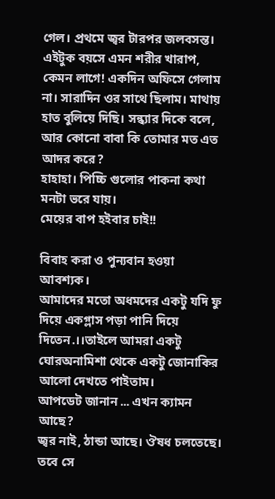গেল। প্রথমে জ্বর টারপর জলবসন্ত। এইটুক বয়সে এমন শরীর খারাপ, কেমন লাগে! একদিন অফিসে গেলাম না। সারাদিন ওর সাথে ছিলাম। মাথায় হাত বুলিয়ে দিছি। সন্ধ্যার দিকে বলে, আর কোনো বাবা কি তোমার মত এত আদর করে?
হাহাহা। পিচ্চি গুলোর পাকনা কথা মনটা ভরে যায়।
মেয়ের বাপ হইবার চাই!!

বিবাহ করা ও পুন্যবান হওয়া আবশ্যক।
আমাদের মতো অধমদের একটু যদি ফু দিয়ে একগ্লাস পড়া পানি দিয়ে দিতেন.।।তাইলে আমরা একটু ঘোরঅনামিশা থেকে একটু জোনাকির আলো দেখতে পাইতাম।
আপডেট জানান ... এখন ক্যামন আছে?
জ্বর নাই, ঠান্ডা আছে। ঔষধ চলতেছে। তবে সে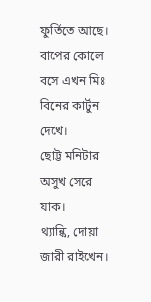ফুর্তিতে আছে। বাপের কোলে বসে এখন মিঃ বিনের কার্টুন দেখে।
ছোট্ট মনিটার অসুখ সেরে যাক।
থ্যান্কি, দোয়া জারী রাইখেন।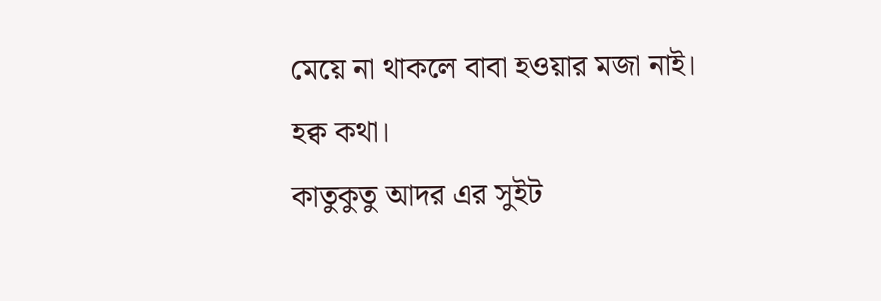মেয়ে না থাকলে বাবা হওয়ার মজা নাই।
হক্ব কথা।
কাতুকুতু আদর এর সুইট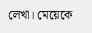লেখা। মেয়েকে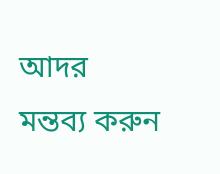আদর
মন্তব্য করুন